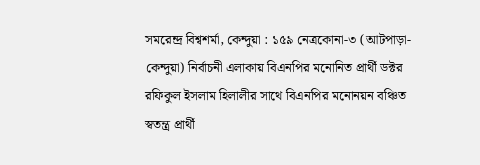সমরেন্দ্র বিশ্বশর্মা, কেন্দুয়া : ১৫৯ নেত্রকোনা-৩ (আটপাড়া-কেন্দুয়া) নির্বাচনী এলাকায় বিএনপির মনোনিত প্রার্থী ডক্টর রফিকুল ইসলাম হিলালীর সাথে বিএনপির মনোনয়ন বঞ্চিত স্বতন্ত্র প্রার্থী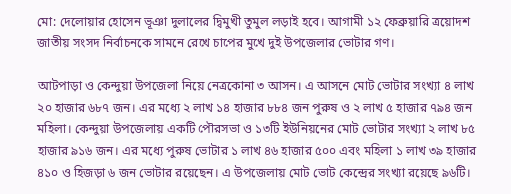মো: দেলোয়ার হোসেন ভূঞা দুলালের দ্বিমুখী তুমুল লড়াই হবে। আগামী ১২ ফেব্রুয়ারি ত্রয়োদশ জাতীয় সংসদ নির্বাচনকে সামনে রেখে চাপের মুখে দুই উপজেলার ভোটার গণ।

আটপাড়া ও কেন্দুয়া উপজেলা নিয়ে নেত্রকোনা ৩ আসন। এ আসনে মোট ভোটার সংখ্যা ৪ লাখ ২০ হাজার ৬৮৭ জন। এর মধ্যে ২ লাখ ১৪ হাজার ৮৮৪ জন পুরুষ ও ২ লাখ ৫ হাজার ৭৯৪ জন মহিলা। কেন্দুয়া উপজেলায় একটি পৌরসভা ও ১৩টি ইউনিয়নের মোট ভোটার সংখ্যা ২ লাখ ৮৫ হাজার ৯১৬ জন। এর মধ্যে পুরুষ ভোটার ১ লাখ ৪৬ হাজার ৫০০ এবং মহিলা ১ লাখ ৩৯ হাজার ৪১০ ও হিজড়া ৬ জন ভোটার রয়েছেন। এ উপজেলায় মোট ভোট কেন্দ্রের সংখ্যা রয়েছে ৯৬টি।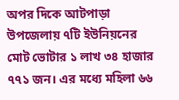অপর দিকে আটপাড়া উপজেলায় ৭টি ইউনিয়নের মোট ভোটার ১ লাখ ৩৪ হাজার ৭৭১ জন। এর মধ্যে মহিলা ৬৬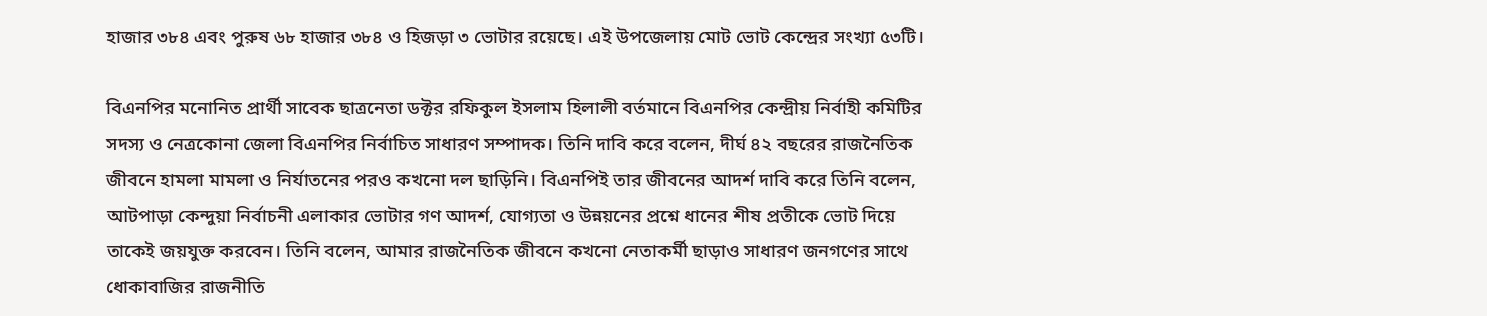হাজার ৩৮৪ এবং পুরুষ ৬৮ হাজার ৩৮৪ ও হিজড়া ৩ ভোটার রয়েছে। এই উপজেলায় মোট ভোট কেন্দ্রের সংখ্যা ৫৩টি।

বিএনপির মনোনিত প্রার্থী সাবেক ছাত্রনেতা ডক্টর রফিকুল ইসলাম হিলালী বর্তমানে বিএনপির কেন্দ্রীয় নির্বাহী কমিটির সদস্য ও নেত্রকোনা জেলা বিএনপির নির্বাচিত সাধারণ সম্পাদক। তিনি দাবি করে বলেন, দীর্ঘ ৪২ বছরের রাজনৈতিক জীবনে হামলা মামলা ও নির্যাতনের পরও কখনো দল ছাড়িনি। বিএনপিই তার জীবনের আদর্শ দাবি করে তিনি বলেন, আটপাড়া কেন্দুয়া নির্বাচনী এলাকার ভোটার গণ আদর্শ, যোগ্যতা ও উন্নয়নের প্রশ্নে ধানের শীষ প্রতীকে ভোট দিয়ে তাকেই জয়যুক্ত করবেন। তিনি বলেন, আমার রাজনৈতিক জীবনে কখনো নেতাকর্মী ছাড়াও সাধারণ জনগণের সাথে ধোকাবাজির রাজনীতি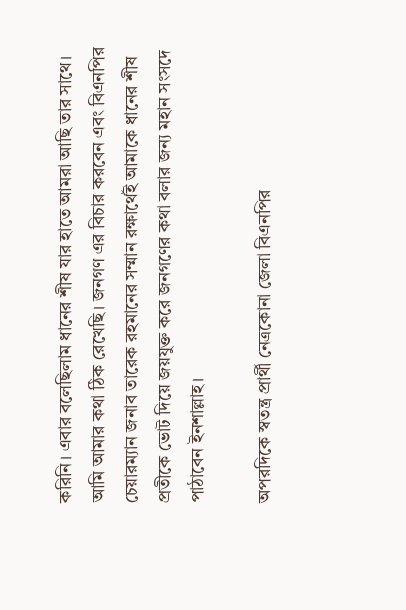করিনি। এবার বলেছিলাম ধানের শীষ যার হাতে আমরা আছি তার সাথে। আমি আমার কথা ঠিক রেখেছি। জনগণ এর বিচার করবেন এবং বিএনপির চেয়ারম্যান জনাব তারেক রহমানের সম্মান রক্ষার্থেই আমাকে ধানের শীষ প্রতীকে ভোট দিয়ে জয়যুক্ত করে জনগণের কথা বলার জন্য মহান সংসদে পাঠাবেন ইনশাল্লাহ।

অপরদিকে স্বতন্ত্র প্রার্থী নেত্রকোনা জেলা বিএনপির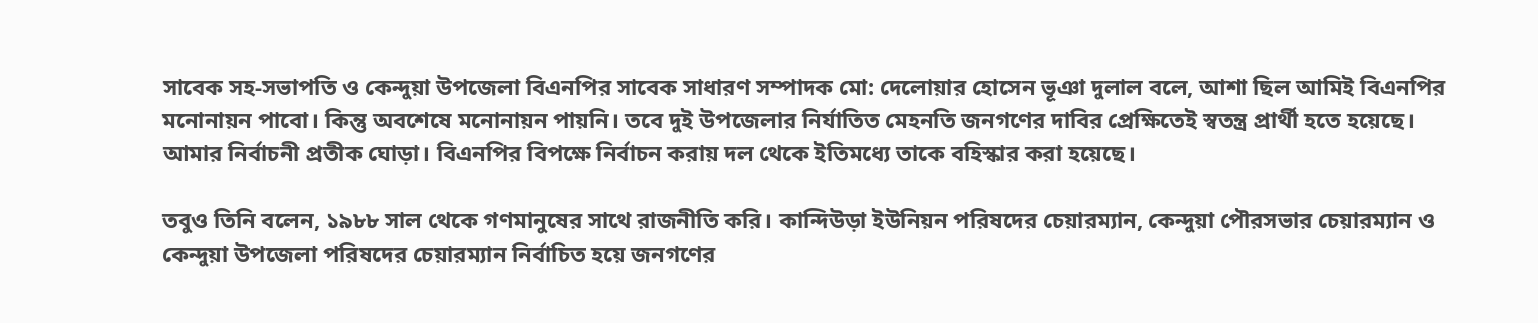সাবেক সহ-সভাপতি ও কেন্দুয়া উপজেলা বিএনপির সাবেক সাধারণ সম্পাদক মো: দেলোয়ার হোসেন ভূঞা দুলাল বলে, আশা ছিল আমিই বিএনপির মনোনায়ন পাবো। কিন্তু অবশেষে মনোনায়ন পায়নি। তবে দুই উপজেলার নির্যাতিত মেহনতি জনগণের দাবির প্রেক্ষিতেই স্বতন্ত্র প্রার্থী হতে হয়েছে। আমার নির্বাচনী প্রতীক ঘোড়া। বিএনপির বিপক্ষে নির্বাচন করায় দল থেকে ইতিমধ্যে তাকে বহিস্কার করা হয়েছে।

তবুও তিনি বলেন, ১৯৮৮ সাল থেকে গণমানুষের সাথে রাজনীতি করি। কান্দিউড়া ইউনিয়ন পরিষদের চেয়ারম্যান, কেন্দুয়া পৌরসভার চেয়ারম্যান ও কেন্দুয়া উপজেলা পরিষদের চেয়ারম্যান নির্বাচিত হয়ে জনগণের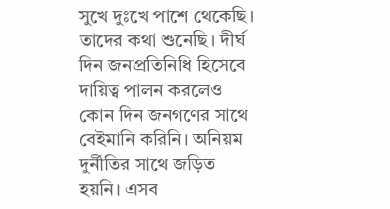সুখে দুঃখে পাশে থেকেছি। তাদের কথা শুনেছি। দীর্ঘ দিন জনপ্রতিনিধি হিসেবে দায়িত্ব পালন করলেও কোন দিন জনগণের সাথে বেইমানি করিনি। অনিয়ম দুর্নীতির সাথে জড়িত হয়নি। এসব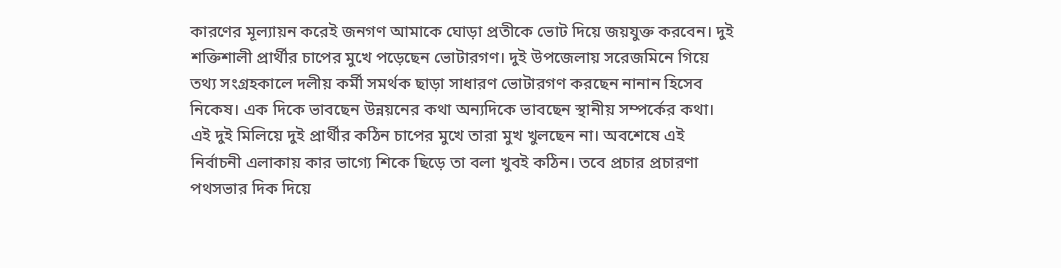কারণের মূল্যায়ন করেই জনগণ আমাকে ঘোড়া প্রতীকে ভোট দিয়ে জয়যুক্ত করবেন। দুই শক্তিশালী প্রার্থীর চাপের মুখে পড়েছেন ভোটারগণ। দুই উপজেলায় সরেজমিনে গিয়ে তথ্য সংগ্রহকালে দলীয় কর্মী সমর্থক ছাড়া সাধারণ ভোটারগণ করছেন নানান হিসেব নিকেষ। এক দিকে ভাবছেন উন্নয়নের কথা অন্যদিকে ভাবছেন স্থানীয় সম্পর্কের কথা। এই দুই মিলিয়ে দুই প্রার্থীর কঠিন চাপের মুখে তারা মুখ খুলছেন না। অবশেষে এই নির্বাচনী এলাকায় কার ভাগ্যে শিকে ছিড়ে তা বলা খুবই কঠিন। তবে প্রচার প্রচারণা পথসভার দিক দিয়ে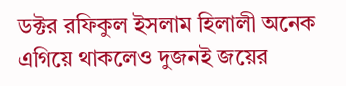ডক্টর রফিকুল ইসলাম হিলালী অনেক এগিয়ে থাকলেও দুজনই জয়ের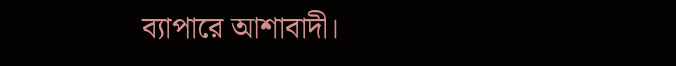ব্যাপারে আশাবাদী।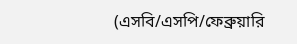(এসবি/এসপি/ফেব্রুয়ারি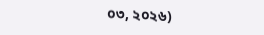০৩, ২০২৬)